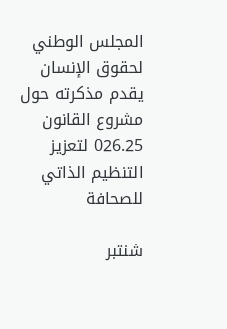المجلس الوطني لحقوق الإنسان يقدم مذكرته حول مشروع القانون 026.25 لتعزيز التنظيم الذاتي للصحافة

شنتبر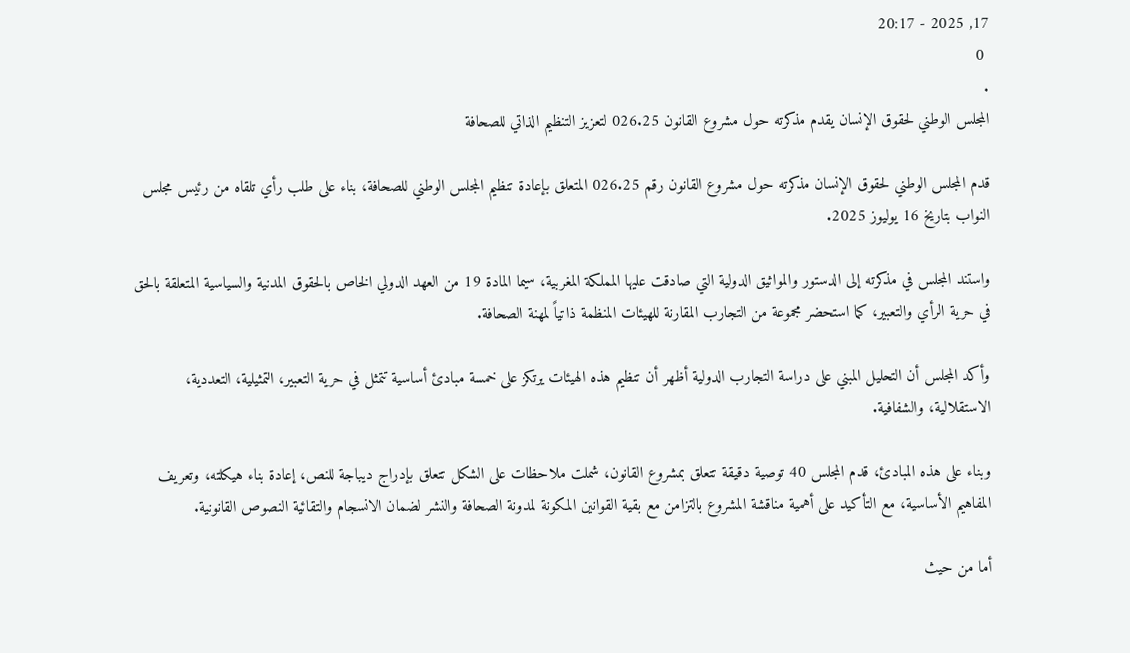17, 2025 - 20:17
 0
.
المجلس الوطني لحقوق الإنسان يقدم مذكرته حول مشروع القانون 026.25 لتعزيز التنظيم الذاتي للصحافة

قدم المجلس الوطني لحقوق الإنسان مذكرته حول مشروع القانون رقم 026.25 المتعلق بإعادة تنظيم المجلس الوطني للصحافة، بناء على طلب رأي تلقاه من رئيس مجلس النواب بتاريخ 16 يوليوز 2025.

واستند المجلس في مذكرته إلى الدستور والمواثيق الدولية التي صادقت عليها المملكة المغربية، سيما المادة 19 من العهد الدولي الخاص بالحقوق المدنية والسياسية المتعلقة بالحق في حرية الرأي والتعبير، كما استحضر مجموعة من التجارب المقارنة للهيئات المنظمة ذاتياً لمهنة الصحافة.

وأكد المجلس أن التحليل المبني على دراسة التجارب الدولية أظهر أن تنظيم هذه الهيئات يرتكز على خمسة مبادئ أساسية تتمثل في حرية التعبير، التمثيلية، التعددية، الاستقلالية، والشفافية.

وبناء على هذه المبادئ، قدم المجلس 40 توصية دقيقة تتعلق بمشروع القانون، شملت ملاحظات على الشكل تتعلق بإدراج ديباجة للنص، إعادة بناء هيكلته، وتعريف المفاهيم الأساسية، مع التأكيد على أهمية مناقشة المشروع بالتزامن مع بقية القوانين المكونة لمدونة الصحافة والنشر لضمان الانسجام والتقائية النصوص القانونية.

أما من حيث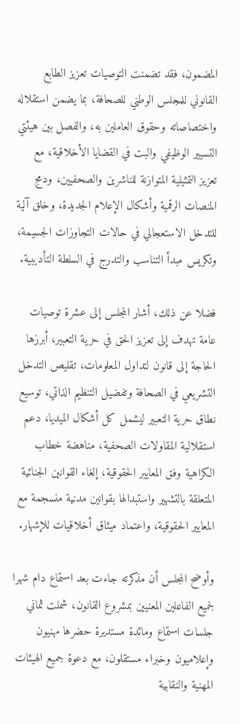المضمون، فقد تضمنت التوصيات تعزيز الطابع القانوني للمجلس الوطني للصحافة، بما يضمن استقلاله واختصاصاته وحقوق العاملين به، والفصل بين هيئتي التسيير الوظيفي والبت في القضايا الأخلاقية، مع تعزيز التمثيلية المتوازنة للناشرين والصحفيين، ودمج المنصات الرقمية وأشكال الإعلام الجديدة، وخلق آلية للتدخل الاستعجالي في حالات التجاوزات الجسيمة، وتكريس مبدأ التناسب والتدرج في السلطة التأديبية.

فضلا عن ذلك، أشار المجلس إلى عشرة توصيات عامة تهدف إلى تعزيز الحق في حرية التعبير، أبرزها الحاجة إلى قانون لتداول المعلومات، تقليص التدخل التشريعي في الصحافة وتفضيل التنظيم الذاتي، توسيع نطاق حرية التعبير ليشمل كل أشكال الميديا، دعم استقلالية المقاولات الصحفية، مناهضة خطاب الكراهية وفق المعايير الحقوقية، إلغاء القوانين الجنائية المتعلقة بالتشهير واستبدالها بقوانين مدنية منسجمة مع المعايير الحقوقية، واعتماد ميثاق أخلاقيات للإشهار.

وأوضح المجلس أن مذكرته جاءت بعد استماع دام شهرا لجميع الفاعلين المعنيين بمشروع القانون، شملت ثماني جلسات استماع ومائدة مستديرة حضرها مهنيون وإعلاميون وخبراء مستقلون، مع دعوة جميع الهيئات المهنية والنقابية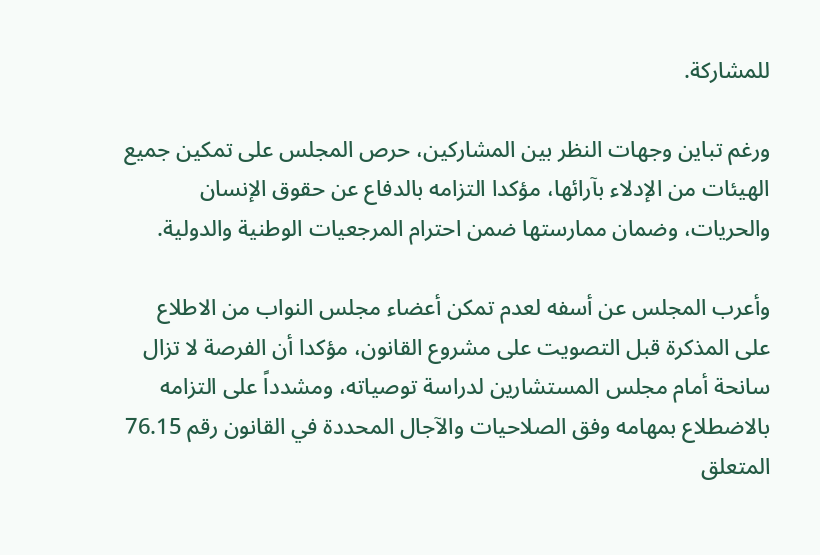للمشاركة.

ورغم تباين وجهات النظر بين المشاركين، حرص المجلس على تمكين جميع الهيئات من الإدلاء بآرائها، مؤكدا التزامه بالدفاع عن حقوق الإنسان والحريات، وضمان ممارستها ضمن احترام المرجعيات الوطنية والدولية.

وأعرب المجلس عن أسفه لعدم تمكن أعضاء مجلس النواب من الاطلاع على المذكرة قبل التصويت على مشروع القانون، مؤكدا أن الفرصة لا تزال سانحة أمام مجلس المستشارين لدراسة توصياته، ومشدداً على التزامه بالاضطلاع بمهامه وفق الصلاحيات والآجال المحددة في القانون رقم 76.15 المتعلق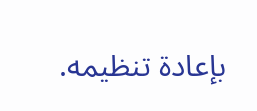بإعادة تنظيمه.